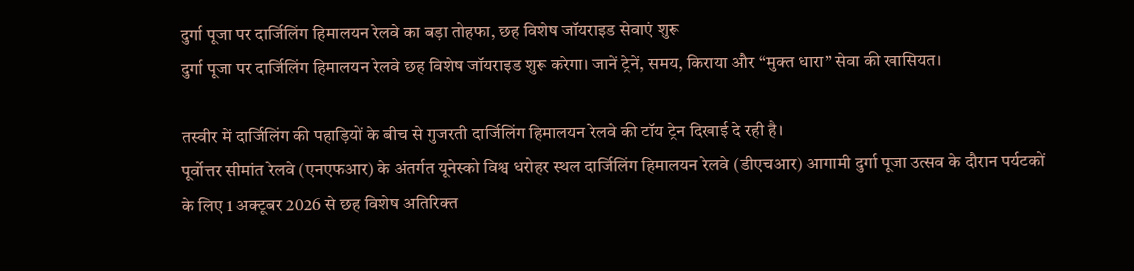दुर्गा पूजा पर दार्जिलिंग हिमालयन रेलवे का बड़ा तोहफा, छह विशेष जॉयराइड सेवाएं शुरू
दुर्गा पूजा पर दार्जिलिंग हिमालयन रेलवे छह विशेष जॉयराइड शुरू करेगा। जानें ट्रेनें, समय, किराया और “मुक्त धारा” सेवा की खासियत।

तस्वीर में दार्जिलिंग की पहाड़ियों के बीच से गुजरती दार्जिलिंग हिमालयन रेलवे की टॉय ट्रेन दिखाई दे रही है।
पूर्वोत्तर सीमांत रेलवे (एनएफआर) के अंतर्गत यूनेस्को विश्व धरोहर स्थल दार्जिलिंग हिमालयन रेलवे (डीएचआर) आगामी दुर्गा पूजा उत्सव के दौरान पर्यटकों के लिए 1 अक्टूबर 2026 से छह विशेष अतिरिक्त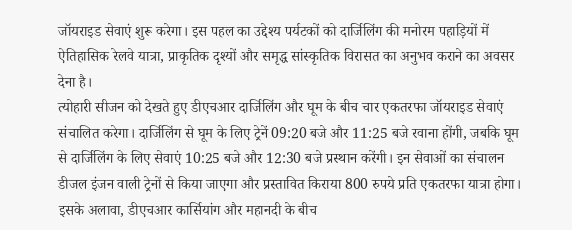जॉयराइड सेवाएं शुरू करेगा। इस पहल का उद्देश्य पर्यटकों को दार्जिलिंग की मनोरम पहाड़ियों में ऐतिहासिक रेलवे यात्रा, प्राकृतिक दृश्यों और समृद्ध सांस्कृतिक विरासत का अनुभव कराने का अवसर देना है।
त्योहारी सीजन को देखते हुए डीएचआर दार्जिलिंग और घूम के बीच चार एकतरफा जॉयराइड सेवाएं संचालित करेगा। दार्जिलिंग से घूम के लिए ट्रेनें 09:20 बजे और 11:25 बजे रवाना होंगी, जबकि घूम से दार्जिलिंग के लिए सेवाएं 10:25 बजे और 12:30 बजे प्रस्थान करेंगी। इन सेवाओं का संचालन डीजल इंजन वाली ट्रेनों से किया जाएगा और प्रस्तावित किराया 800 रुपये प्रति एकतरफा यात्रा होगा।
इसके अलावा, डीएचआर कार्सियांग और महानदी के बीच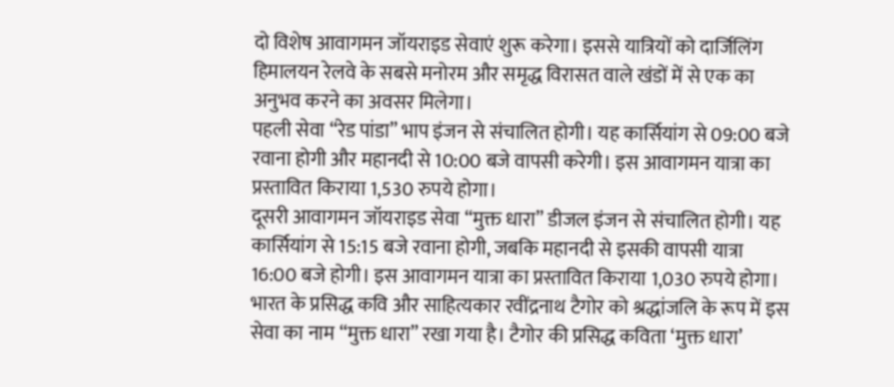दो विशेष आवागमन जॉयराइड सेवाएं शुरू करेगा। इससे यात्रियों को दार्जिलिंग हिमालयन रेलवे के सबसे मनोरम और समृद्ध विरासत वाले खंडों में से एक का अनुभव करने का अवसर मिलेगा।
पहली सेवा “रेड पांडा” भाप इंजन से संचालित होगी। यह कार्सियांग से 09:00 बजे रवाना होगी और महानदी से 10:00 बजे वापसी करेगी। इस आवागमन यात्रा का प्रस्तावित किराया 1,530 रुपये होगा।
दूसरी आवागमन जॉयराइड सेवा “मुक्त धारा” डीजल इंजन से संचालित होगी। यह कार्सियांग से 15:15 बजे रवाना होगी, जबकि महानदी से इसकी वापसी यात्रा 16:00 बजे होगी। इस आवागमन यात्रा का प्रस्तावित किराया 1,030 रुपये होगा।
भारत के प्रसिद्ध कवि और साहित्यकार रवींद्रनाथ टैगोर को श्रद्धांजलि के रूप में इस सेवा का नाम “मुक्त धारा” रखा गया है। टैगोर की प्रसिद्ध कविता ‘मुक्त धारा’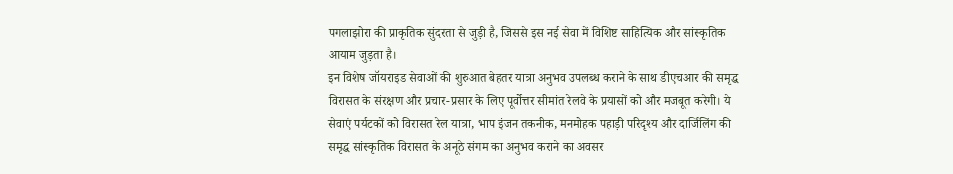पगलाझोरा की प्राकृतिक सुंदरता से जुड़ी है, जिससे इस नई सेवा में विशिष्ट साहित्यिक और सांस्कृतिक आयाम जुड़ता है।
इन विशेष जॉयराइड सेवाओं की शुरुआत बेहतर यात्रा अनुभव उपलब्ध कराने के साथ डीएचआर की समृद्ध विरासत के संरक्षण और प्रचार-प्रसार के लिए पूर्वोत्तर सीमांत रेलवे के प्रयासों को और मजबूत करेगी। ये सेवाएं पर्यटकों को विरासत रेल यात्रा, भाप इंजन तकनीक, मनमोहक पहाड़ी परिदृश्य और दार्जिलिंग की समृद्ध सांस्कृतिक विरासत के अनूठे संगम का अनुभव कराने का अवसर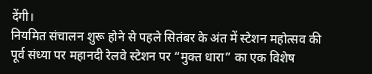देंगी।
नियमित संचालन शुरू होने से पहले सितंबर के अंत में स्टेशन महोत्सव की पूर्व संध्या पर महानदी रेलवे स्टेशन पर “मुक्त धारा” का एक विशेष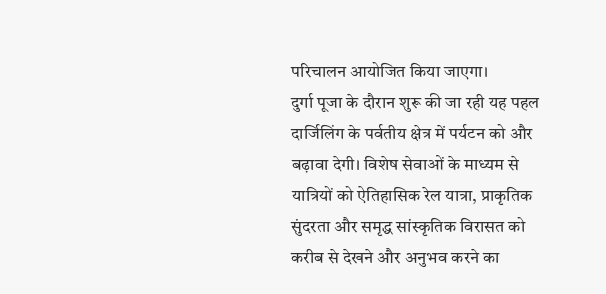परिचालन आयोजित किया जाएगा।
दुर्गा पूजा के दौरान शुरू की जा रही यह पहल दार्जिलिंग के पर्वतीय क्षेत्र में पर्यटन को और बढ़ावा देगी। विशेष सेवाओं के माध्यम से यात्रियों को ऐतिहासिक रेल यात्रा, प्राकृतिक सुंदरता और समृद्ध सांस्कृतिक विरासत को करीब से देखने और अनुभव करने का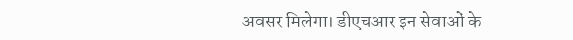अवसर मिलेगा। डीएचआर इन सेवाओं के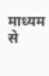माध्यम से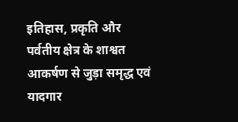इतिहास, प्रकृति और पर्वतीय क्षेत्र के शाश्वत आकर्षण से जुड़ा समृद्ध एवं यादगार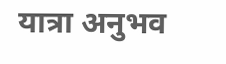यात्रा अनुभव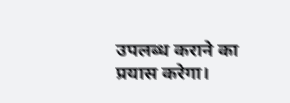उपलब्ध कराने का प्रयास करेगा।